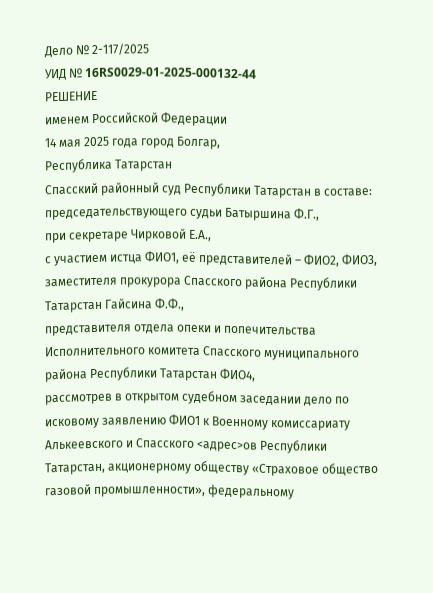Дело № 2-117/2025
УИД № 16RS0029-01-2025-000132-44
РЕШЕНИЕ
именем Российской Федерации
14 мая 2025 года город Болгар,
Республика Татарстан
Спасский районный суд Республики Татарстан в составе:
председательствующего судьи Батыршина Ф.Г.,
при секретаре Чирковой Е.А.,
с участием истца ФИО1, её представителей – ФИО2, ФИО3,
заместителя прокурора Спасского района Республики Татарстан Гайсина Ф.Ф.,
представителя отдела опеки и попечительства Исполнительного комитета Спасского муниципального района Республики Татарстан ФИО4,
рассмотрев в открытом судебном заседании дело по исковому заявлению ФИО1 к Военному комиссариату Алькеевского и Спасского <адрес>ов Республики Татарстан, акционерному обществу «Страховое общество газовой промышленности», федеральному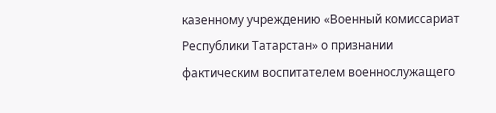казенному учреждению «Военный комиссариат Республики Татарстан» о признании фактическим воспитателем военнослужащего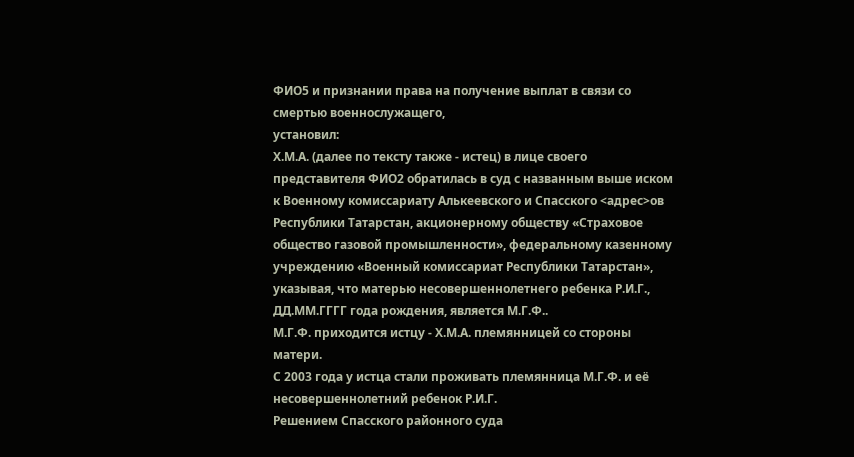ФИО5 и признании права на получение выплат в связи со смертью военнослужащего,
установил:
Х.М.А. (далее по тексту также - истец) в лице своего представителя ФИО2 обратилась в суд с названным выше иском к Военному комиссариату Алькеевского и Спасского <адрес>ов Республики Татарстан, акционерному обществу «Страховое общество газовой промышленности», федеральному казенному учреждению «Военный комиссариат Республики Татарстан», указывая, что матерью несовершеннолетнего ребенка Р.И.Г., ДД.ММ.ГГГГ года рождения, является М.Г.Ф..
М.Г.Ф. приходится истцу - Х.М.А. племянницей со стороны матери.
С 2003 года у истца стали проживать племянница М.Г.Ф. и её несовершеннолетний ребенок Р.И.Г.
Решением Спасского районного суда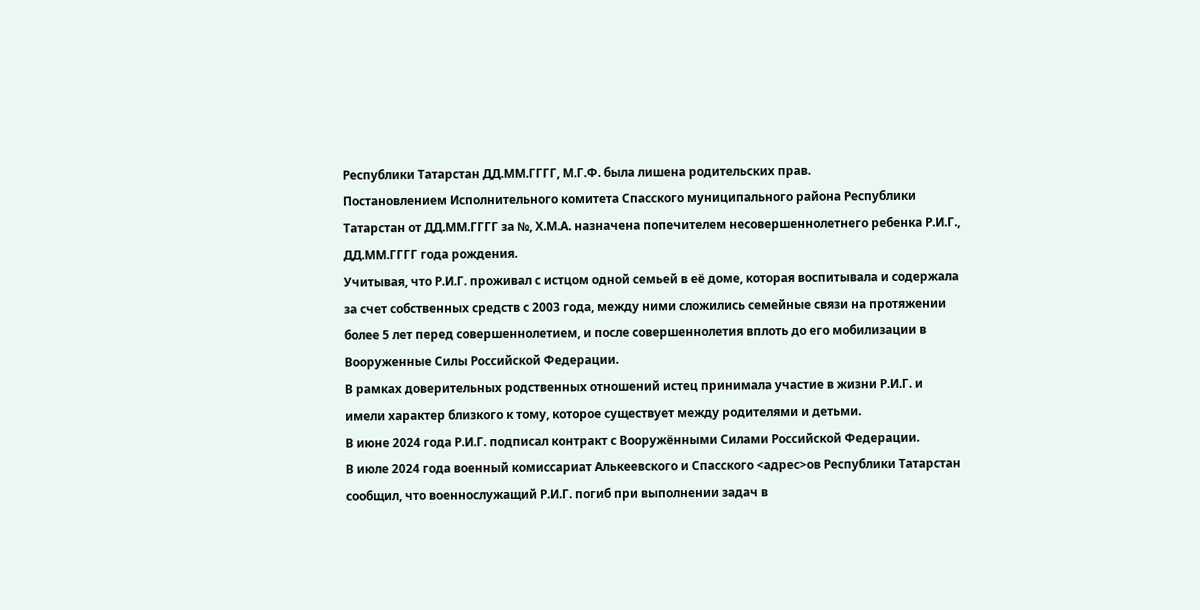Республики Татарстан ДД.ММ.ГГГГ, М.Г.Ф. была лишена родительских прав.
Постановлением Исполнительного комитета Спасского муниципального района Республики Татарстан от ДД.ММ.ГГГГ за №, Х.М.А. назначена попечителем несовершеннолетнего ребенка Р.И.Г., ДД.ММ.ГГГГ года рождения.
Учитывая, что Р.И.Г. проживал с истцом одной семьей в её доме, которая воспитывала и содержала за счет собственных средств с 2003 года, между ними сложились семейные связи на протяжении более 5 лет перед совершеннолетием, и после совершеннолетия вплоть до его мобилизации в Вооруженные Силы Российской Федерации.
В рамках доверительных родственных отношений истец принимала участие в жизни Р.И.Г. и имели характер близкого к тому, которое существует между родителями и детьми.
В июне 2024 года Р.И.Г. подписал контракт с Вооружёнными Силами Российской Федерации.
В июле 2024 года военный комиссариат Алькеевского и Спасского <адрес>ов Республики Татарстан сообщил, что военнослужащий Р.И.Г. погиб при выполнении задач в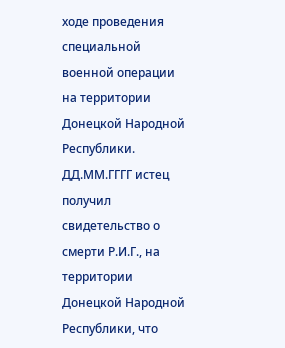ходе проведения специальной военной операции на территории Донецкой Народной Республики.
ДД.ММ.ГГГГ истец получил свидетельство о смерти Р.И.Г., на территории Донецкой Народной Республики, что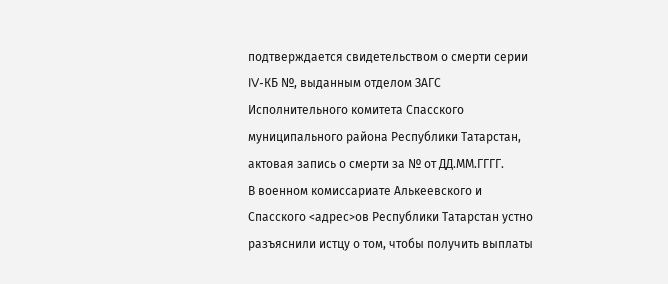подтверждается свидетельством о смерти серии IV-КБ №, выданным отделом ЗАГС Исполнительного комитета Спасского муниципального района Республики Татарстан, актовая запись о смерти за № от ДД.ММ.ГГГГ.
В военном комиссариате Алькеевского и Спасского <адрес>ов Республики Татарстан устно разъяснили истцу о том, чтобы получить выплаты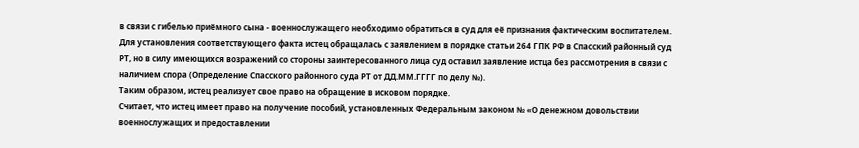в связи с гибелью приёмного сына - военнослужащего необходимо обратиться в суд для её признания фактическим воспитателем.
Для установления соответствующего факта истец обращалась с заявлением в порядке статьи 264 ГПК РФ в Спасский районный суд РТ, но в силу имеющихся возражений со стороны заинтересованного лица суд оставил заявление истца без рассмотрения в связи с наличием спора (Определение Спасского районного суда РТ от ДД.ММ.ГГГГ по делу №).
Таким образом, истец реализует свое право на обращение в исковом порядке.
Считает, что истец имеет право на получение пособий, установленных Федеральным законом № «О денежном довольствии военнослужащих и предоставлении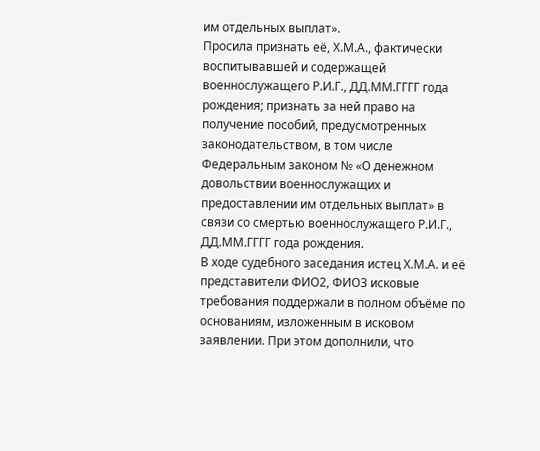им отдельных выплат».
Просила признать её, Х.М.А., фактически воспитывавшей и содержащей военнослужащего Р.И.Г., ДД.ММ.ГГГГ года рождения; признать за ней право на получение пособий, предусмотренных законодательством, в том числе Федеральным законом № «О денежном довольствии военнослужащих и предоставлении им отдельных выплат» в связи со смертью военнослужащего Р.И.Г., ДД.ММ.ГГГГ года рождения.
В ходе судебного заседания истец Х.М.А. и её представители ФИО2, ФИО3 исковые требования поддержали в полном объёме по основаниям, изложенным в исковом заявлении. При этом дополнили, что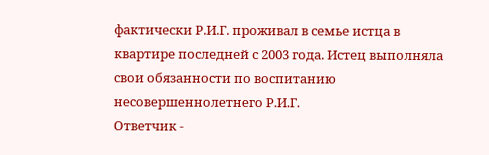фактически Р.И.Г. проживал в семье истца в квартире последней с 2003 года. Истец выполняла свои обязанности по воспитанию несовершеннолетнего Р.И.Г.
Ответчик -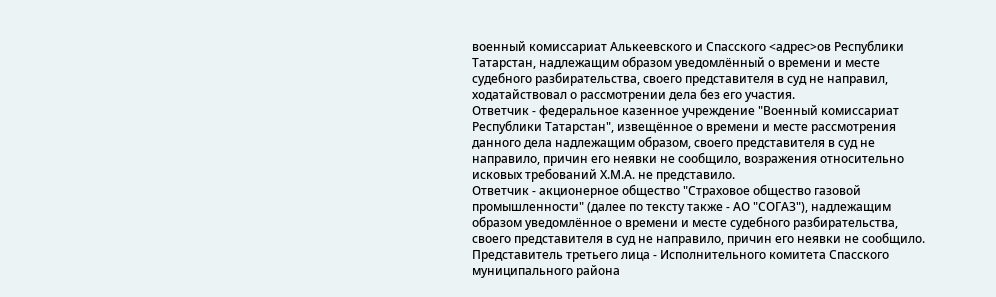военный комиссариат Алькеевского и Спасского <адрес>ов Республики Татарстан, надлежащим образом уведомлённый о времени и месте судебного разбирательства, своего представителя в суд не направил, ходатайствовал о рассмотрении дела без его участия.
Ответчик - федеральное казенное учреждение "Военный комиссариат Республики Татарстан", извещённое о времени и месте рассмотрения данного дела надлежащим образом, своего представителя в суд не направило, причин его неявки не сообщило, возражения относительно исковых требований Х.М.А. не представило.
Ответчик - акционерное общество "Страховое общество газовой промышленности" (далее по тексту также - АО "СОГАЗ"), надлежащим образом уведомлённое о времени и месте судебного разбирательства, своего представителя в суд не направило, причин его неявки не сообщило.
Представитель третьего лица - Исполнительного комитета Спасского муниципального района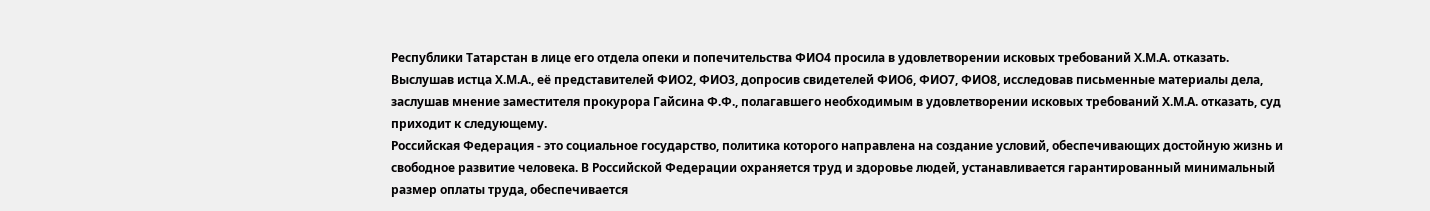Республики Татарстан в лице его отдела опеки и попечительства ФИО4 просила в удовлетворении исковых требований Х.М.А. отказать.
Выслушав истца Х.М.А., её представителей ФИО2, ФИО3, допросив свидетелей ФИО6, ФИО7, ФИО8, исследовав письменные материалы дела, заслушав мнение заместителя прокурора Гайсина Ф.Ф., полагавшего необходимым в удовлетворении исковых требований Х.М.А. отказать, суд приходит к следующему.
Российская Федерация - это социальное государство, политика которого направлена на создание условий, обеспечивающих достойную жизнь и свободное развитие человека. В Российской Федерации охраняется труд и здоровье людей, устанавливается гарантированный минимальный размер оплаты труда, обеспечивается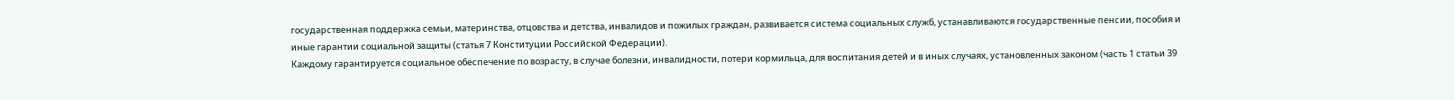государственная поддержка семьи, материнства, отцовства и детства, инвалидов и пожилых граждан, развивается система социальных служб, устанавливаются государственные пенсии, пособия и иные гарантии социальной защиты (статья 7 Конституции Российской Федерации).
Каждому гарантируется социальное обеспечение по возрасту, в случае болезни, инвалидности, потери кормильца, для воспитания детей и в иных случаях, установленных законом (часть 1 статьи 39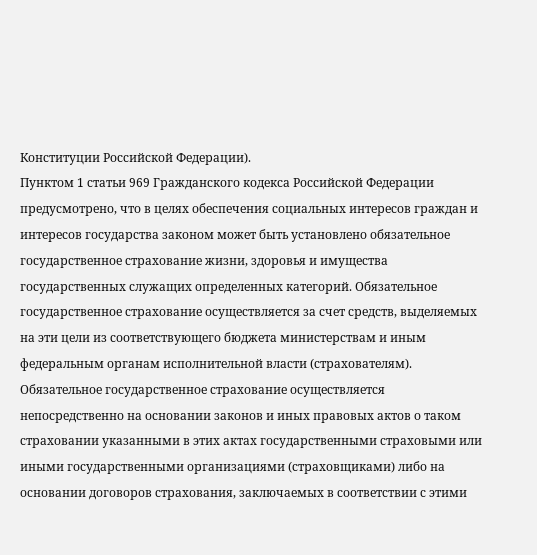Конституции Российской Федерации).
Пунктом 1 статьи 969 Гражданского кодекса Российской Федерации предусмотрено, что в целях обеспечения социальных интересов граждан и интересов государства законом может быть установлено обязательное государственное страхование жизни, здоровья и имущества государственных служащих определенных категорий. Обязательное государственное страхование осуществляется за счет средств, выделяемых на эти цели из соответствующего бюджета министерствам и иным федеральным органам исполнительной власти (страхователям).
Обязательное государственное страхование осуществляется непосредственно на основании законов и иных правовых актов о таком страховании указанными в этих актах государственными страховыми или иными государственными организациями (страховщиками) либо на основании договоров страхования, заключаемых в соответствии с этими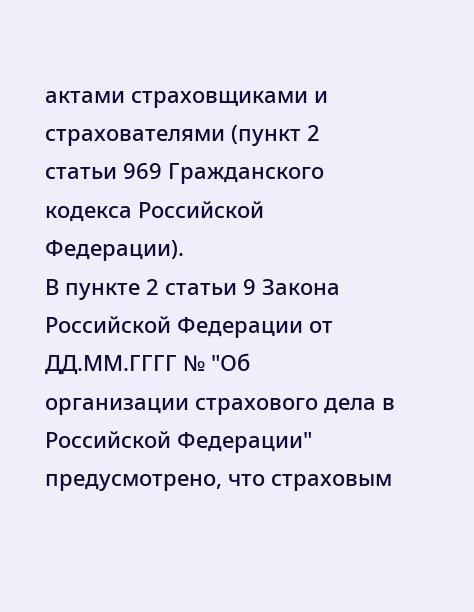актами страховщиками и страхователями (пункт 2 статьи 969 Гражданского кодекса Российской Федерации).
В пункте 2 статьи 9 Закона Российской Федерации от ДД.ММ.ГГГГ № "Об организации страхового дела в Российской Федерации" предусмотрено, что страховым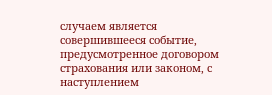случаем является совершившееся событие, предусмотренное договором страхования или законом, с наступлением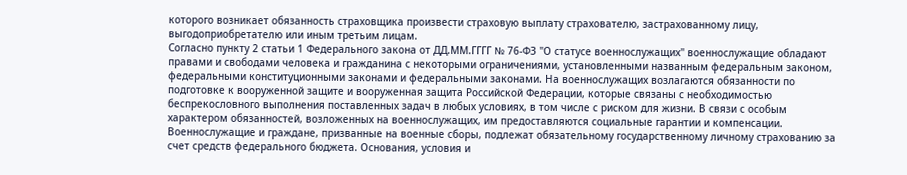которого возникает обязанность страховщика произвести страховую выплату страхователю, застрахованному лицу, выгодоприобретателю или иным третьим лицам.
Согласно пункту 2 статьи 1 Федерального закона от ДД.ММ.ГГГГ № 76-ФЗ "О статусе военнослужащих" военнослужащие обладают правами и свободами человека и гражданина с некоторыми ограничениями, установленными названным федеральным законом, федеральными конституционными законами и федеральными законами. На военнослужащих возлагаются обязанности по подготовке к вооруженной защите и вооруженная защита Российской Федерации, которые связаны с необходимостью беспрекословного выполнения поставленных задач в любых условиях, в том числе с риском для жизни. В связи с особым характером обязанностей, возложенных на военнослужащих, им предоставляются социальные гарантии и компенсации.
Военнослужащие и граждане, призванные на военные сборы, подлежат обязательному государственному личному страхованию за счет средств федерального бюджета. Основания, условия и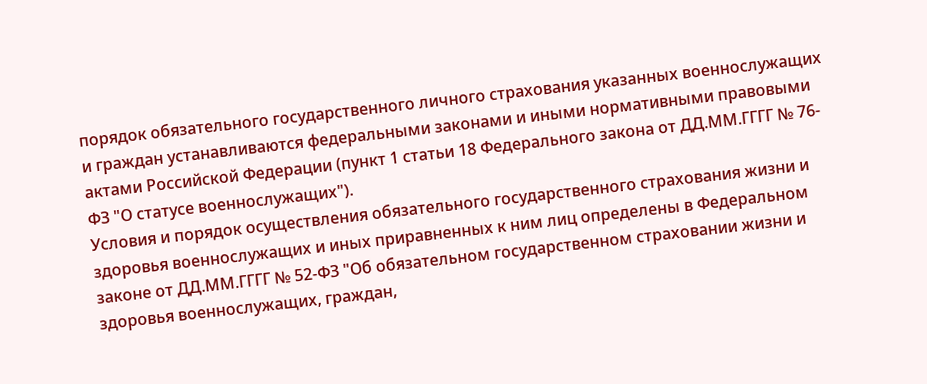порядок обязательного государственного личного страхования указанных военнослужащих и граждан устанавливаются федеральными законами и иными нормативными правовыми актами Российской Федерации (пункт 1 статьи 18 Федерального закона от ДД.ММ.ГГГГ № 76-ФЗ "О статусе военнослужащих").
Условия и порядок осуществления обязательного государственного страхования жизни и здоровья военнослужащих и иных приравненных к ним лиц определены в Федеральном законе от ДД.ММ.ГГГГ № 52-ФЗ "Об обязательном государственном страховании жизни и здоровья военнослужащих, граждан,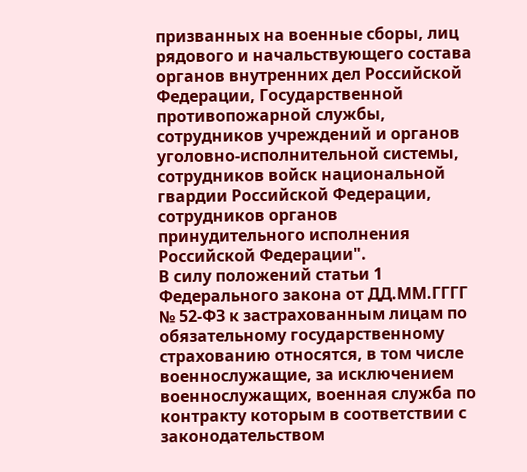призванных на военные сборы, лиц рядового и начальствующего состава органов внутренних дел Российской Федерации, Государственной противопожарной службы, сотрудников учреждений и органов уголовно-исполнительной системы, сотрудников войск национальной гвардии Российской Федерации, сотрудников органов принудительного исполнения Российской Федерации".
В силу положений статьи 1 Федерального закона от ДД.ММ.ГГГГ № 52-ФЗ к застрахованным лицам по обязательному государственному страхованию относятся, в том числе военнослужащие, за исключением военнослужащих, военная служба по контракту которым в соответствии с законодательством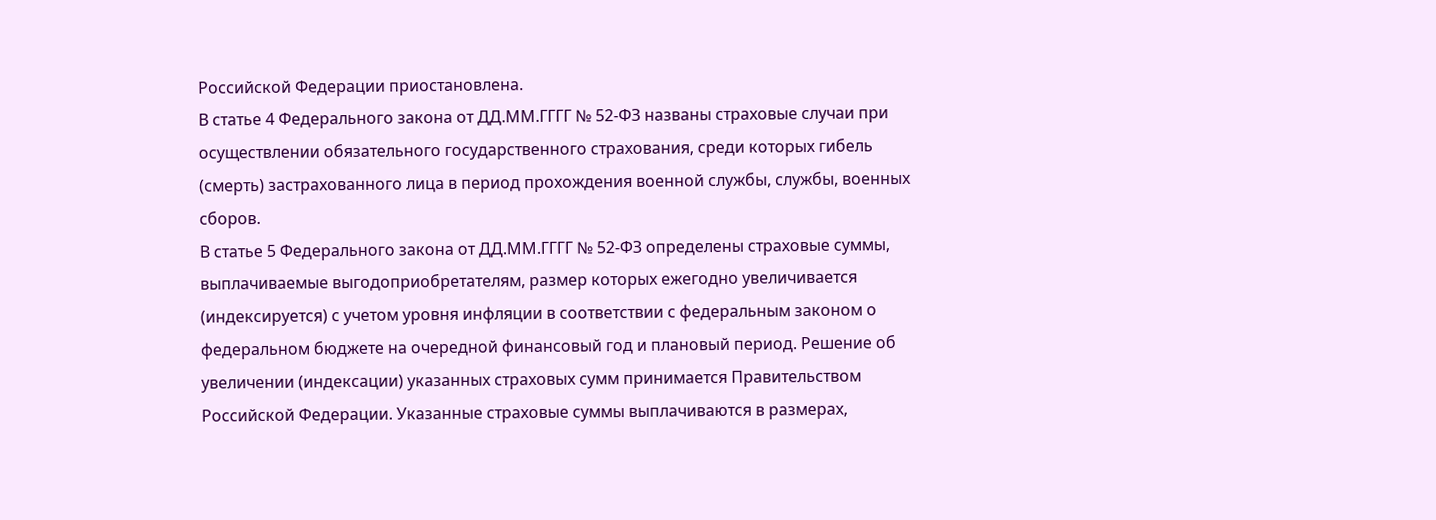Российской Федерации приостановлена.
В статье 4 Федерального закона от ДД.ММ.ГГГГ № 52-ФЗ названы страховые случаи при осуществлении обязательного государственного страхования, среди которых гибель (смерть) застрахованного лица в период прохождения военной службы, службы, военных сборов.
В статье 5 Федерального закона от ДД.ММ.ГГГГ № 52-ФЗ определены страховые суммы, выплачиваемые выгодоприобретателям, размер которых ежегодно увеличивается (индексируется) с учетом уровня инфляции в соответствии с федеральным законом о федеральном бюджете на очередной финансовый год и плановый период. Решение об увеличении (индексации) указанных страховых сумм принимается Правительством Российской Федерации. Указанные страховые суммы выплачиваются в размерах,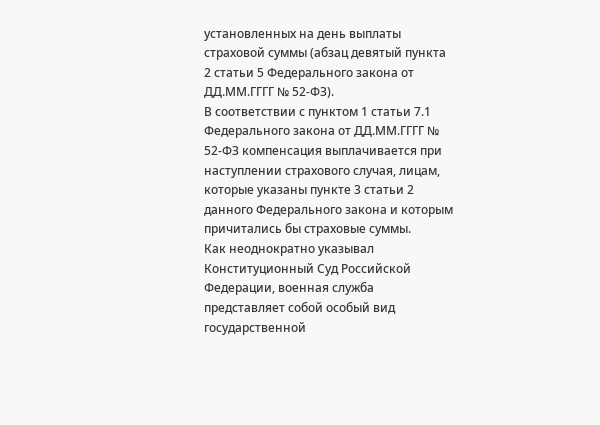установленных на день выплаты страховой суммы (абзац девятый пункта 2 статьи 5 Федерального закона от ДД.ММ.ГГГГ № 52-ФЗ).
В соответствии с пунктом 1 статьи 7.1 Федерального закона от ДД.ММ.ГГГГ № 52-ФЗ компенсация выплачивается при наступлении страхового случая, лицам, которые указаны пункте 3 статьи 2 данного Федерального закона и которым причитались бы страховые суммы.
Как неоднократно указывал Конституционный Суд Российской Федерации, военная служба представляет собой особый вид государственной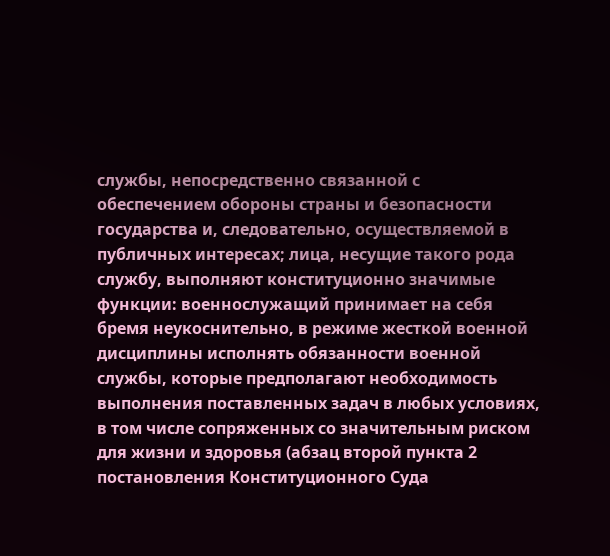службы, непосредственно связанной с обеспечением обороны страны и безопасности государства и, следовательно, осуществляемой в публичных интересах; лица, несущие такого рода службу, выполняют конституционно значимые функции: военнослужащий принимает на себя бремя неукоснительно, в режиме жесткой военной дисциплины исполнять обязанности военной службы, которые предполагают необходимость выполнения поставленных задач в любых условиях, в том числе сопряженных со значительным риском для жизни и здоровья (абзац второй пункта 2 постановления Конституционного Суда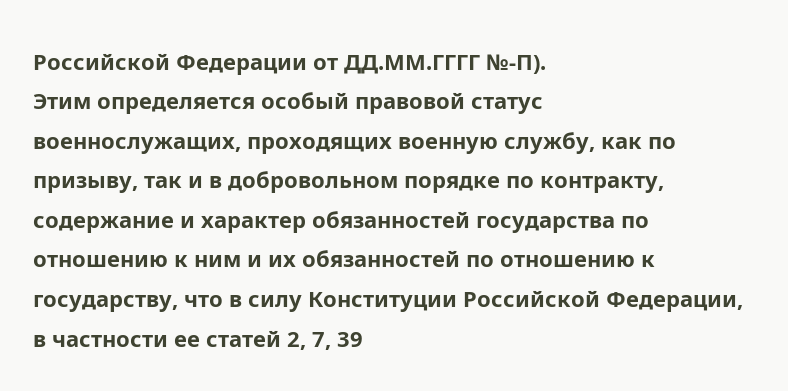Российской Федерации от ДД.ММ.ГГГГ №-П).
Этим определяется особый правовой статус военнослужащих, проходящих военную службу, как по призыву, так и в добровольном порядке по контракту, содержание и характер обязанностей государства по отношению к ним и их обязанностей по отношению к государству, что в силу Конституции Российской Федерации, в частности ее статей 2, 7, 39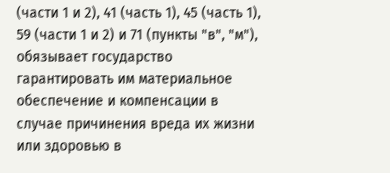(части 1 и 2), 41 (часть 1), 45 (часть 1), 59 (части 1 и 2) и 71 (пункты "в", "м"), обязывает государство гарантировать им материальное обеспечение и компенсации в случае причинения вреда их жизни или здоровью в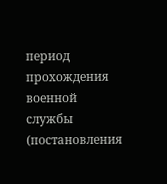период прохождения военной службы (постановления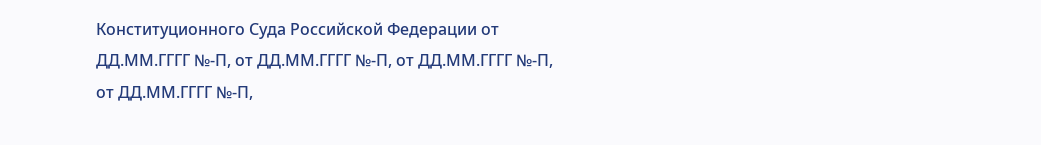Конституционного Суда Российской Федерации от ДД.ММ.ГГГГ №-П, от ДД.ММ.ГГГГ №-П, от ДД.ММ.ГГГГ №-П, от ДД.ММ.ГГГГ №-П,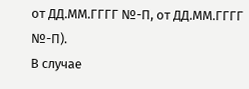от ДД.ММ.ГГГГ №-П, от ДД.ММ.ГГГГ №-П).
В случае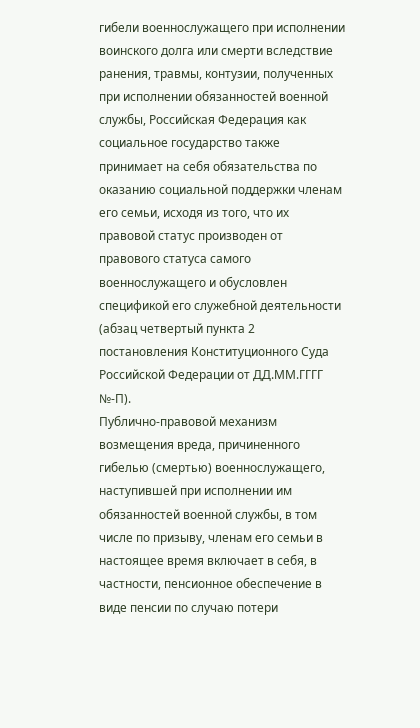гибели военнослужащего при исполнении воинского долга или смерти вследствие ранения, травмы, контузии, полученных при исполнении обязанностей военной службы, Российская Федерация как социальное государство также принимает на себя обязательства по оказанию социальной поддержки членам его семьи, исходя из того, что их правовой статус производен от правового статуса самого военнослужащего и обусловлен спецификой его служебной деятельности (абзац четвертый пункта 2 постановления Конституционного Суда Российской Федерации от ДД.ММ.ГГГГ №-П).
Публично-правовой механизм возмещения вреда, причиненного гибелью (смертью) военнослужащего, наступившей при исполнении им обязанностей военной службы, в том числе по призыву, членам его семьи в настоящее время включает в себя, в частности, пенсионное обеспечение в виде пенсии по случаю потери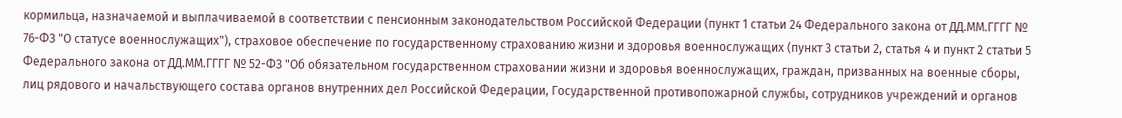кормильца, назначаемой и выплачиваемой в соответствии с пенсионным законодательством Российской Федерации (пункт 1 статьи 24 Федерального закона от ДД.ММ.ГГГГ № 76-ФЗ "О статусе военнослужащих"), страховое обеспечение по государственному страхованию жизни и здоровья военнослужащих (пункт 3 статьи 2, статья 4 и пункт 2 статьи 5 Федерального закона от ДД.ММ.ГГГГ № 52-ФЗ "Об обязательном государственном страховании жизни и здоровья военнослужащих, граждан, призванных на военные сборы, лиц рядового и начальствующего состава органов внутренних дел Российской Федерации, Государственной противопожарной службы, сотрудников учреждений и органов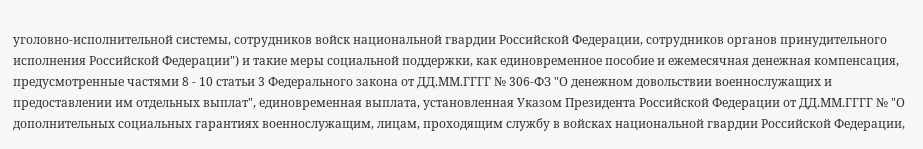уголовно-исполнительной системы, сотрудников войск национальной гвардии Российской Федерации, сотрудников органов принудительного исполнения Российской Федерации") и такие меры социальной поддержки, как единовременное пособие и ежемесячная денежная компенсация, предусмотренные частями 8 - 10 статьи 3 Федерального закона от ДД.ММ.ГГГГ № 306-ФЗ "О денежном довольствии военнослужащих и предоставлении им отдельных выплат", единовременная выплата, установленная Указом Президента Российской Федерации от ДД.ММ.ГГГГ № "О дополнительных социальных гарантиях военнослужащим, лицам, проходящим службу в войсках национальной гвардии Российской Федерации,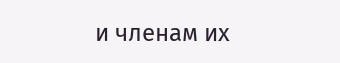и членам их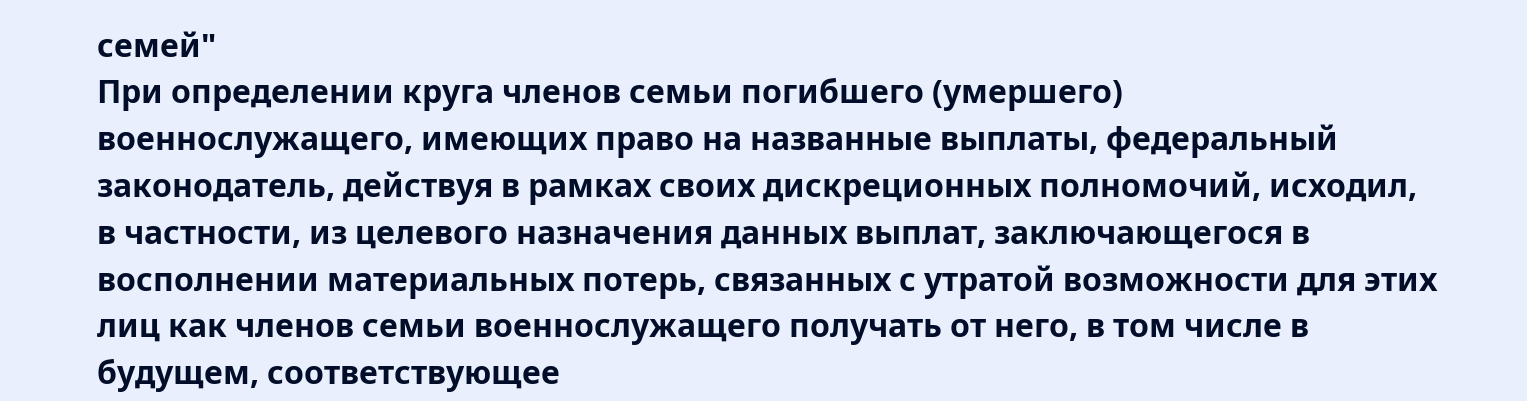семей"
При определении круга членов семьи погибшего (умершего) военнослужащего, имеющих право на названные выплаты, федеральный законодатель, действуя в рамках своих дискреционных полномочий, исходил, в частности, из целевого назначения данных выплат, заключающегося в восполнении материальных потерь, связанных с утратой возможности для этих лиц как членов семьи военнослужащего получать от него, в том числе в будущем, соответствующее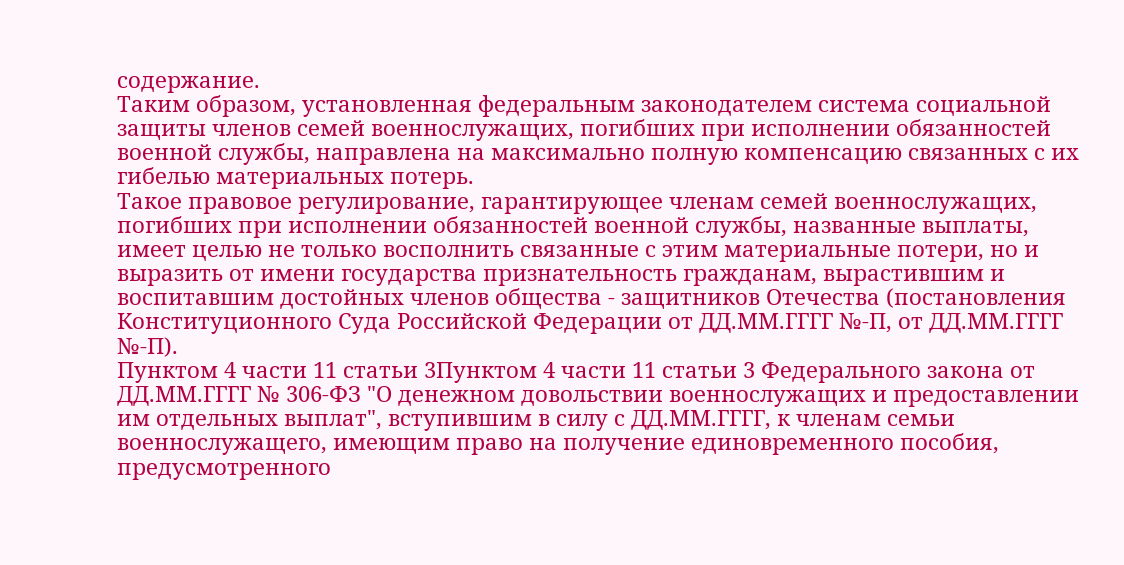содержание.
Таким образом, установленная федеральным законодателем система социальной защиты членов семей военнослужащих, погибших при исполнении обязанностей военной службы, направлена на максимально полную компенсацию связанных с их гибелью материальных потерь.
Такое правовое регулирование, гарантирующее членам семей военнослужащих, погибших при исполнении обязанностей военной службы, названные выплаты, имеет целью не только восполнить связанные с этим материальные потери, но и выразить от имени государства признательность гражданам, вырастившим и воспитавшим достойных членов общества - защитников Отечества (постановления Конституционного Суда Российской Федерации от ДД.ММ.ГГГГ №-П, от ДД.ММ.ГГГГ №-П).
Пунктом 4 части 11 статьи 3Пунктом 4 части 11 статьи 3 Федерального закона от ДД.ММ.ГГГГ № 306-ФЗ "О денежном довольствии военнослужащих и предоставлении им отдельных выплат", вступившим в силу с ДД.ММ.ГГГГ, к членам семьи военнослужащего, имеющим право на получение единовременного пособия, предусмотренного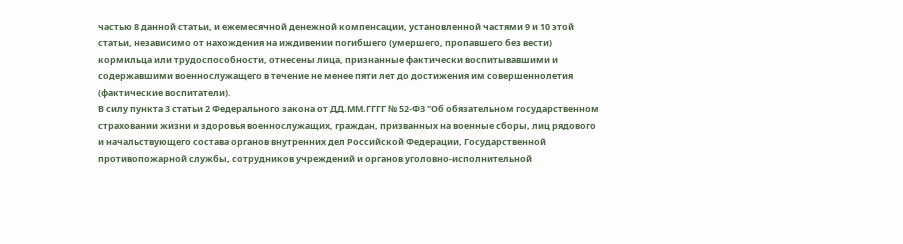частью 8 данной статьи, и ежемесячной денежной компенсации, установленной частями 9 и 10 этой статьи, независимо от нахождения на иждивении погибшего (умершего, пропавшего без вести) кормильца или трудоспособности, отнесены лица, признанные фактически воспитывавшими и содержавшими военнослужащего в течение не менее пяти лет до достижения им совершеннолетия (фактические воспитатели).
В силу пункта 3 статьи 2 Федерального закона от ДД.ММ.ГГГГ № 52-ФЗ "Об обязательном государственном страховании жизни и здоровья военнослужащих, граждан, призванных на военные сборы, лиц рядового и начальствующего состава органов внутренних дел Российской Федерации, Государственной противопожарной службы, сотрудников учреждений и органов уголовно-исполнительной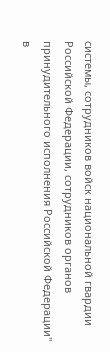системы, сотрудников войск национальной гвардии Российской Федерации, сотрудников органов принудительного исполнения Российской Федерации" в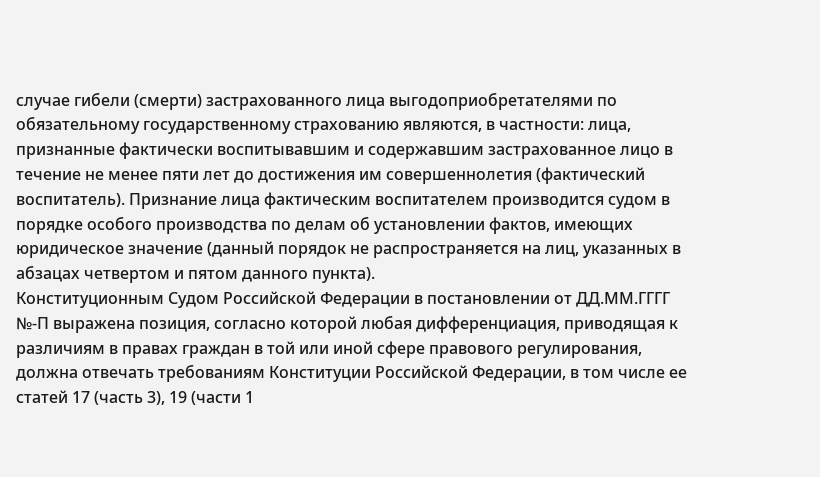случае гибели (смерти) застрахованного лица выгодоприобретателями по обязательному государственному страхованию являются, в частности: лица, признанные фактически воспитывавшим и содержавшим застрахованное лицо в течение не менее пяти лет до достижения им совершеннолетия (фактический воспитатель). Признание лица фактическим воспитателем производится судом в порядке особого производства по делам об установлении фактов, имеющих юридическое значение (данный порядок не распространяется на лиц, указанных в абзацах четвертом и пятом данного пункта).
Конституционным Судом Российской Федерации в постановлении от ДД.ММ.ГГГГ №-П выражена позиция, согласно которой любая дифференциация, приводящая к различиям в правах граждан в той или иной сфере правового регулирования, должна отвечать требованиям Конституции Российской Федерации, в том числе ее статей 17 (часть 3), 19 (части 1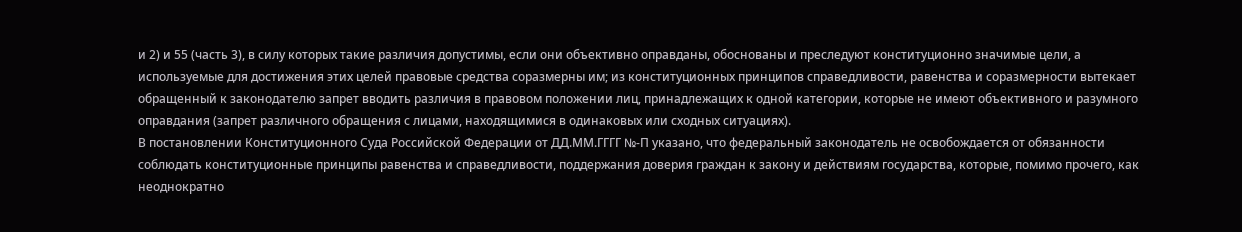и 2) и 55 (часть 3), в силу которых такие различия допустимы, если они объективно оправданы, обоснованы и преследуют конституционно значимые цели, а используемые для достижения этих целей правовые средства соразмерны им; из конституционных принципов справедливости, равенства и соразмерности вытекает обращенный к законодателю запрет вводить различия в правовом положении лиц, принадлежащих к одной категории, которые не имеют объективного и разумного оправдания (запрет различного обращения с лицами, находящимися в одинаковых или сходных ситуациях).
В постановлении Конституционного Суда Российской Федерации от ДД.ММ.ГГГГ №-П указано, что федеральный законодатель не освобождается от обязанности соблюдать конституционные принципы равенства и справедливости, поддержания доверия граждан к закону и действиям государства, которые, помимо прочего, как неоднократно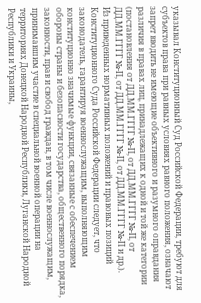указывал Конституционный Суд Российской Федерации, требуют для субъектов права при равных условиях равного положения, означают запрет вводить не имеющие объективного и разумного оправдания различия в правах лиц, принадлежащих к одной и той же категории (постановления от ДД.ММ.ГГГГ №-П, от ДД.ММ.ГГГГ №-П, от ДД.ММ.ГГГГ №-П, от ДД.ММ.ГГГГ №-П, от ДД.ММ.ГГГГ №-П и др.).
Из приведенных нормативных положений и правовых позиций Конституционного Суда Российской Федерации следует, что законодатель, гарантируя военнослужащим, выполняющим конституционно значимые функции, связанные с обеспечением обороны страны и безопасности государства, общественного порядка, законности, прав и свобод граждан, в том числе военнослужащим, принимавшим участие в специальной военной операции на территориях Донецкой Народной Республики, Луганской Народной Республики и Украины,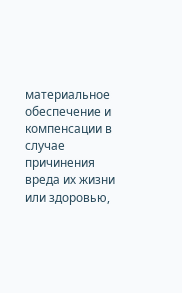материальное обеспечение и компенсации в случае причинения вреда их жизни или здоровью,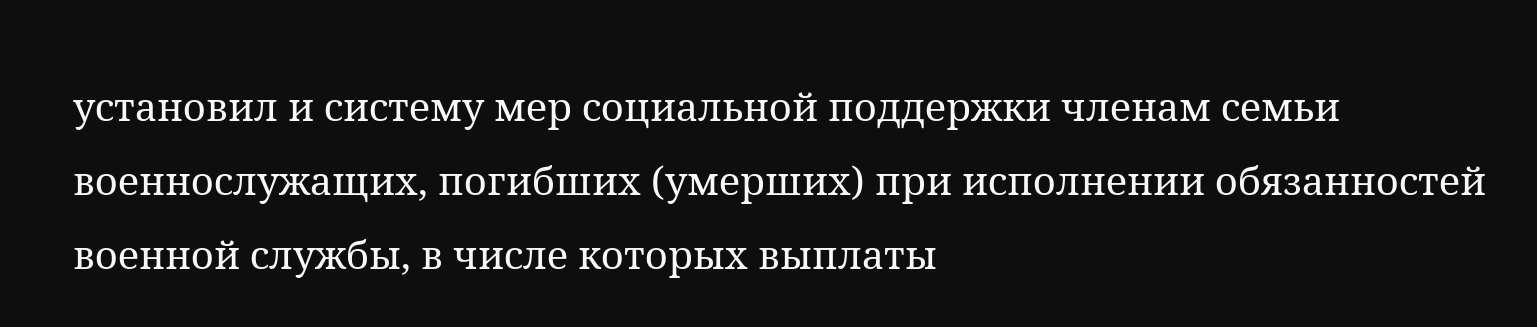установил и систему мер социальной поддержки членам семьи военнослужащих, погибших (умерших) при исполнении обязанностей военной службы, в числе которых выплаты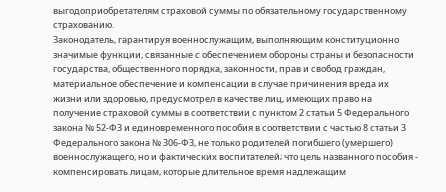выгодоприобретателям страховой суммы по обязательному государственному страхованию.
Законодатель, гарантируя военнослужащим, выполняющим конституционно значимые функции, связанные с обеспечением обороны страны и безопасности государства, общественного порядка, законности, прав и свобод граждан, материальное обеспечение и компенсации в случае причинения вреда их жизни или здоровью, предусмотрел в качестве лиц, имеющих право на получение страховой суммы в соответствии с пунктом 2 статьи 5 Федерального закона № 52-ФЗ и единовременного пособия в соответствии с частью 8 статьи 3 Федерального закона № 306-ФЗ, не только родителей погибшего (умершего) военнослужащего, но и фактических воспитателей; что цель названного пособия - компенсировать лицам, которые длительное время надлежащим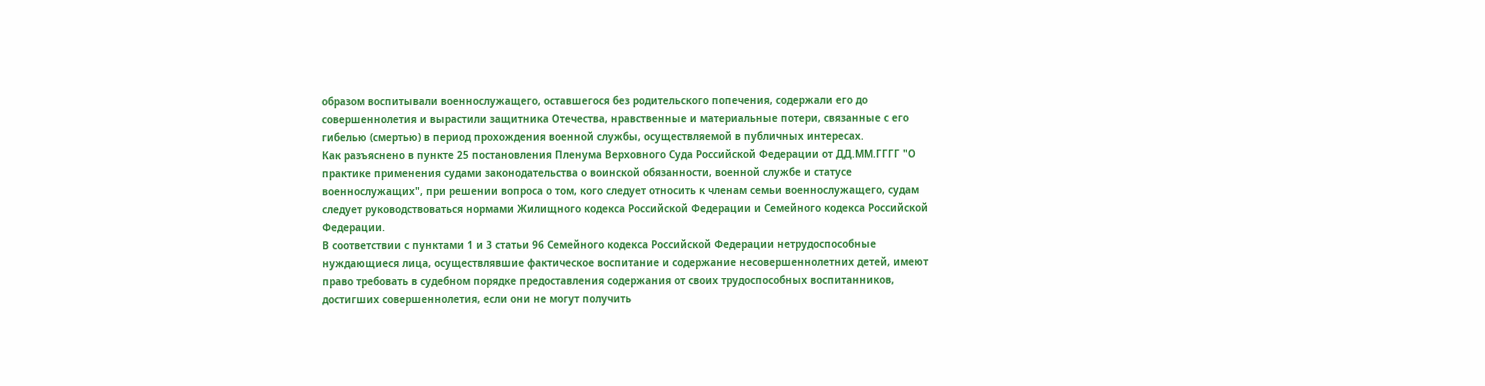образом воспитывали военнослужащего, оставшегося без родительского попечения, содержали его до совершеннолетия и вырастили защитника Отечества, нравственные и материальные потери, связанные с его гибелью (смертью) в период прохождения военной службы, осуществляемой в публичных интересах.
Как разъяснено в пункте 25 постановления Пленума Верховного Суда Российской Федерации от ДД.ММ.ГГГГ "О практике применения судами законодательства о воинской обязанности, военной службе и статусе военнослужащих", при решении вопроса о том, кого следует относить к членам семьи военнослужащего, судам следует руководствоваться нормами Жилищного кодекса Российской Федерации и Семейного кодекса Российской Федерации.
В соответствии с пунктами 1 и 3 статьи 96 Семейного кодекса Российской Федерации нетрудоспособные нуждающиеся лица, осуществлявшие фактическое воспитание и содержание несовершеннолетних детей, имеют право требовать в судебном порядке предоставления содержания от своих трудоспособных воспитанников, достигших совершеннолетия, если они не могут получить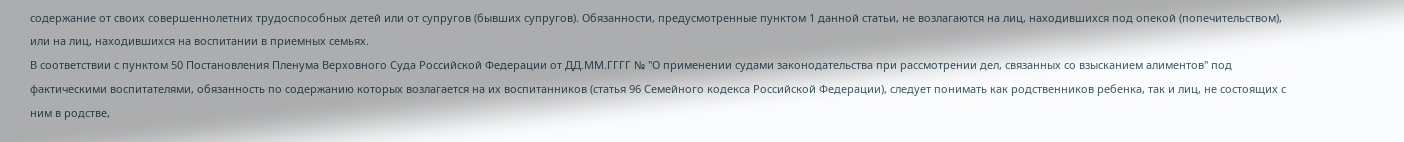содержание от своих совершеннолетних трудоспособных детей или от супругов (бывших супругов). Обязанности, предусмотренные пунктом 1 данной статьи, не возлагаются на лиц, находившихся под опекой (попечительством), или на лиц, находившихся на воспитании в приемных семьях.
В соответствии с пунктом 50 Постановления Пленума Верховного Суда Российской Федерации от ДД.ММ.ГГГГ № "О применении судами законодательства при рассмотрении дел, связанных со взысканием алиментов" под фактическими воспитателями, обязанность по содержанию которых возлагается на их воспитанников (статья 96 Семейного кодекса Российской Федерации), следует понимать как родственников ребенка, так и лиц, не состоящих с ним в родстве,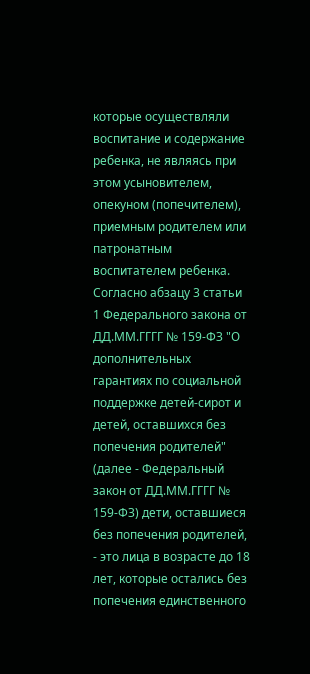которые осуществляли воспитание и содержание ребенка, не являясь при этом усыновителем, опекуном (попечителем), приемным родителем или патронатным воспитателем ребенка.
Согласно абзацу 3 статьи 1 Федерального закона от ДД.ММ.ГГГГ № 159-ФЗ "О дополнительных гарантиях по социальной поддержке детей-сирот и детей, оставшихся без попечения родителей" (далее - Федеральный закон от ДД.ММ.ГГГГ № 159-ФЗ) дети, оставшиеся без попечения родителей, - это лица в возрасте до 18 лет, которые остались без попечения единственного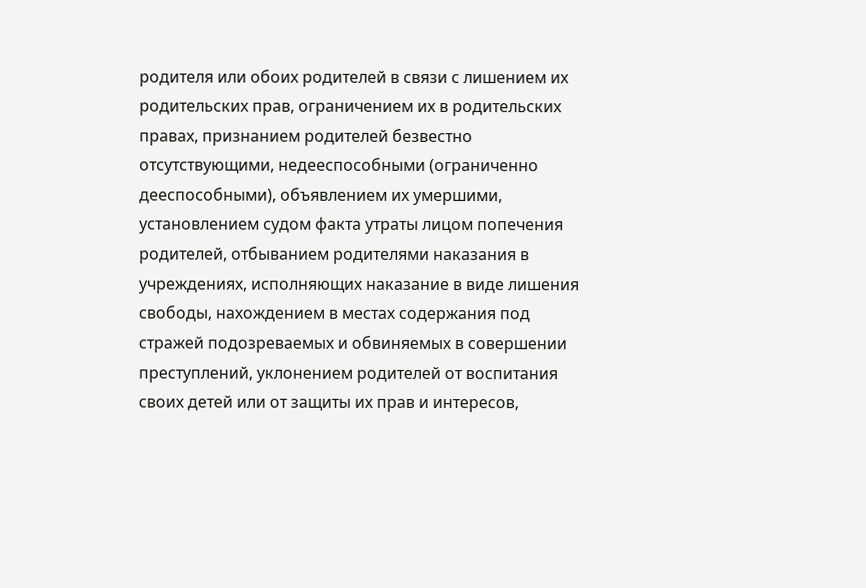родителя или обоих родителей в связи с лишением их родительских прав, ограничением их в родительских правах, признанием родителей безвестно отсутствующими, недееспособными (ограниченно дееспособными), объявлением их умершими, установлением судом факта утраты лицом попечения родителей, отбыванием родителями наказания в учреждениях, исполняющих наказание в виде лишения свободы, нахождением в местах содержания под стражей подозреваемых и обвиняемых в совершении преступлений, уклонением родителей от воспитания своих детей или от защиты их прав и интересов,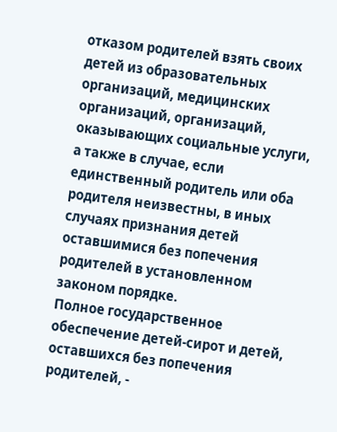отказом родителей взять своих детей из образовательных организаций, медицинских организаций, организаций, оказывающих социальные услуги, а также в случае, если единственный родитель или оба родителя неизвестны, в иных случаях признания детей оставшимися без попечения родителей в установленном законом порядке.
Полное государственное обеспечение детей-сирот и детей, оставшихся без попечения родителей, -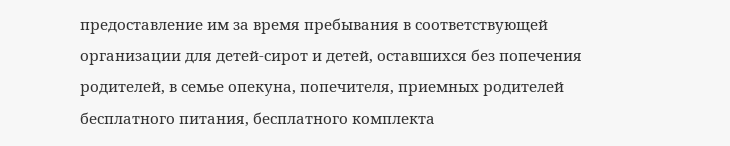предоставление им за время пребывания в соответствующей организации для детей-сирот и детей, оставшихся без попечения родителей, в семье опекуна, попечителя, приемных родителей бесплатного питания, бесплатного комплекта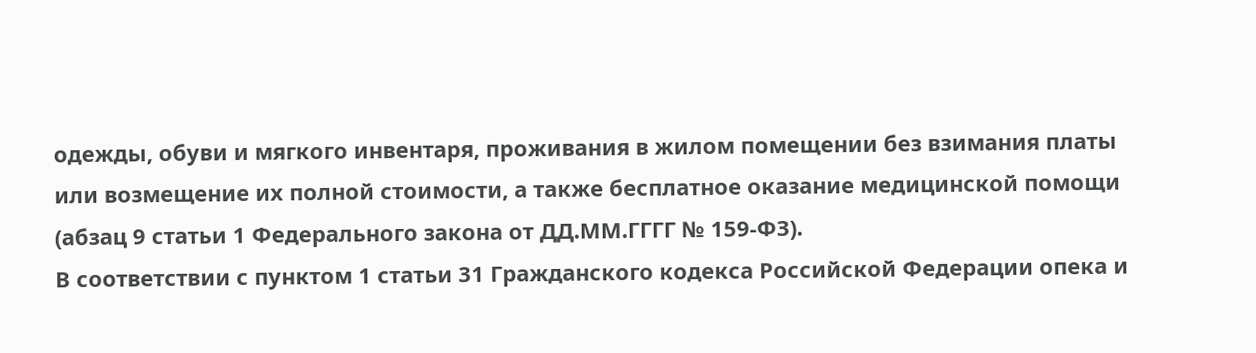одежды, обуви и мягкого инвентаря, проживания в жилом помещении без взимания платы или возмещение их полной стоимости, а также бесплатное оказание медицинской помощи (абзац 9 статьи 1 Федерального закона от ДД.ММ.ГГГГ № 159-ФЗ).
В соответствии с пунктом 1 статьи 31 Гражданского кодекса Российской Федерации опека и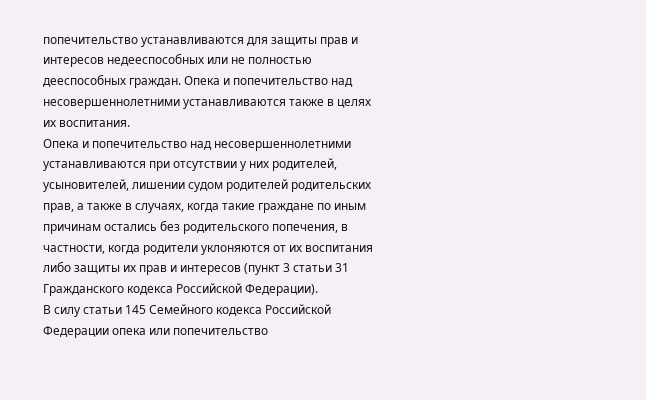попечительство устанавливаются для защиты прав и интересов недееспособных или не полностью дееспособных граждан. Опека и попечительство над несовершеннолетними устанавливаются также в целях их воспитания.
Опека и попечительство над несовершеннолетними устанавливаются при отсутствии у них родителей, усыновителей, лишении судом родителей родительских прав, а также в случаях, когда такие граждане по иным причинам остались без родительского попечения, в частности, когда родители уклоняются от их воспитания либо защиты их прав и интересов (пункт 3 статьи 31 Гражданского кодекса Российской Федерации).
В силу статьи 145 Семейного кодекса Российской Федерации опека или попечительство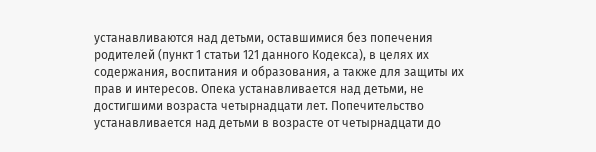устанавливаются над детьми, оставшимися без попечения родителей (пункт 1 статьи 121 данного Кодекса), в целях их содержания, воспитания и образования, а также для защиты их прав и интересов. Опека устанавливается над детьми, не достигшими возраста четырнадцати лет. Попечительство устанавливается над детьми в возрасте от четырнадцати до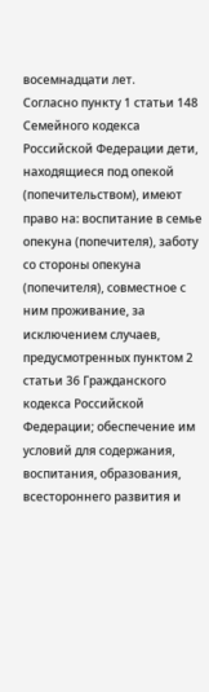восемнадцати лет.
Согласно пункту 1 статьи 148 Семейного кодекса Российской Федерации дети, находящиеся под опекой (попечительством), имеют право на: воспитание в семье опекуна (попечителя), заботу со стороны опекуна (попечителя), совместное с ним проживание, за исключением случаев, предусмотренных пунктом 2 статьи 36 Гражданского кодекса Российской Федерации; обеспечение им условий для содержания, воспитания, образования, всестороннего развития и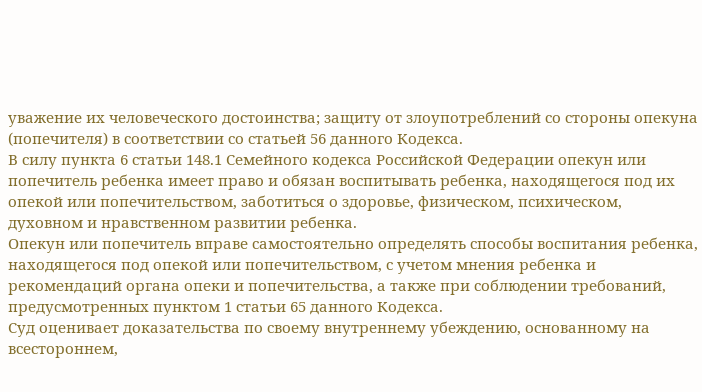уважение их человеческого достоинства; защиту от злоупотреблений со стороны опекуна (попечителя) в соответствии со статьей 56 данного Кодекса.
В силу пункта 6 статьи 148.1 Семейного кодекса Российской Федерации опекун или попечитель ребенка имеет право и обязан воспитывать ребенка, находящегося под их опекой или попечительством, заботиться о здоровье, физическом, психическом, духовном и нравственном развитии ребенка.
Опекун или попечитель вправе самостоятельно определять способы воспитания ребенка, находящегося под опекой или попечительством, с учетом мнения ребенка и рекомендаций органа опеки и попечительства, а также при соблюдении требований, предусмотренных пунктом 1 статьи 65 данного Кодекса.
Суд оценивает доказательства по своему внутреннему убеждению, основанному на всестороннем,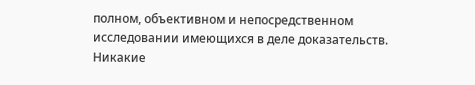полном, объективном и непосредственном исследовании имеющихся в деле доказательств. Никакие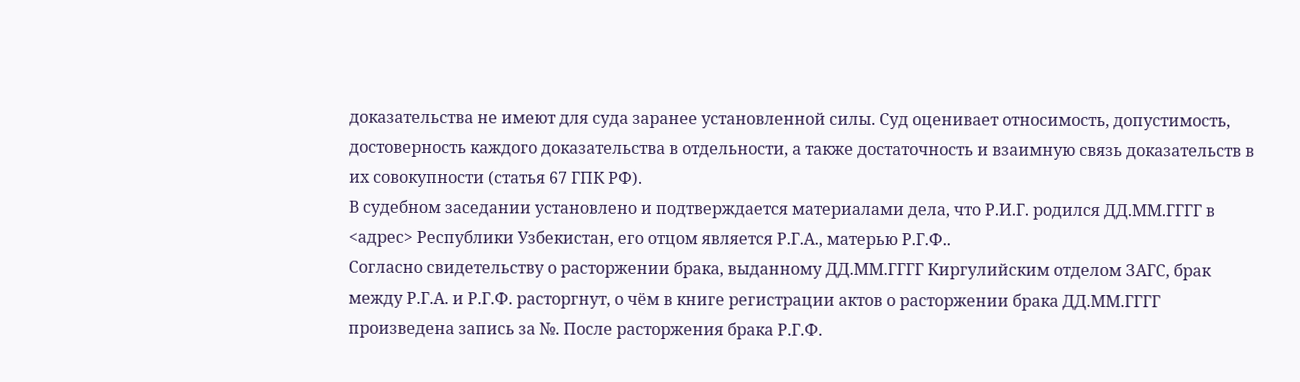доказательства не имеют для суда заранее установленной силы. Суд оценивает относимость, допустимость, достоверность каждого доказательства в отдельности, а также достаточность и взаимную связь доказательств в их совокупности (статья 67 ГПК РФ).
В судебном заседании установлено и подтверждается материалами дела, что Р.И.Г. родился ДД.ММ.ГГГГ в <адрес> Республики Узбекистан, его отцом является Р.Г.А., матерью Р.Г.Ф..
Согласно свидетельству о расторжении брака, выданному ДД.ММ.ГГГГ Киргулийским отделом ЗАГС, брак между Р.Г.А. и Р.Г.Ф. расторгнут, о чём в книге регистрации актов о расторжении брака ДД.ММ.ГГГГ произведена запись за №. После расторжения брака Р.Г.Ф.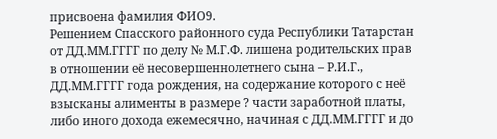присвоена фамилия ФИО9.
Решением Спасского районного суда Республики Татарстан от ДД.ММ.ГГГГ по делу № М.Г.Ф. лишена родительских прав в отношении её несовершеннолетнего сына – Р.И.Г., ДД.ММ.ГГГГ года рождения, на содержание которого с неё взысканы алименты в размере ? части заработной платы, либо иного дохода ежемесячно, начиная с ДД.ММ.ГГГГ и до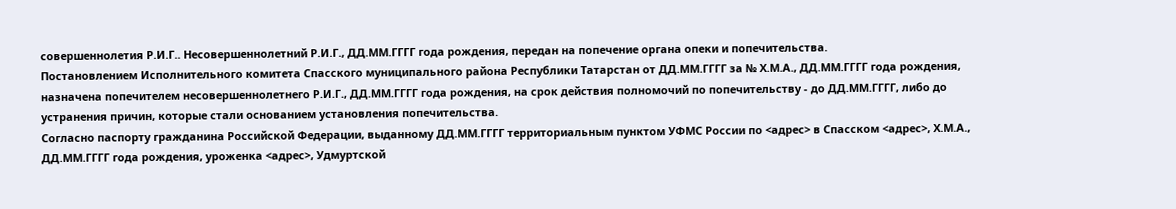совершеннолетия Р.И.Г.. Несовершеннолетний Р.И.Г., ДД.ММ.ГГГГ года рождения, передан на попечение органа опеки и попечительства.
Постановлением Исполнительного комитета Спасского муниципального района Республики Татарстан от ДД.ММ.ГГГГ за № Х.М.А., ДД.ММ.ГГГГ года рождения, назначена попечителем несовершеннолетнего Р.И.Г., ДД.ММ.ГГГГ года рождения, на срок действия полномочий по попечительству - до ДД.ММ.ГГГГ, либо до устранения причин, которые стали основанием установления попечительства.
Согласно паспорту гражданина Российской Федерации, выданному ДД.ММ.ГГГГ территориальным пунктом УФМС России по <адрес> в Спасском <адрес>, Х.М.А., ДД.ММ.ГГГГ года рождения, уроженка <адрес>, Удмуртской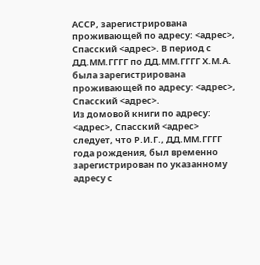АССР, зарегистрирована проживающей по адресу: <адрес>, Спасский <адрес>. В период с ДД.ММ.ГГГГ по ДД.ММ.ГГГГ Х.М.А. была зарегистрирована проживающей по адресу: <адрес>, Спасский <адрес>.
Из домовой книги по адресу: <адрес>, Спасский <адрес> следует, что Р.И.Г., ДД.ММ.ГГГГ года рождения, был временно зарегистрирован по указанному адресу с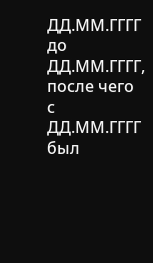ДД.ММ.ГГГГ до ДД.ММ.ГГГГ, после чего с ДД.ММ.ГГГГ был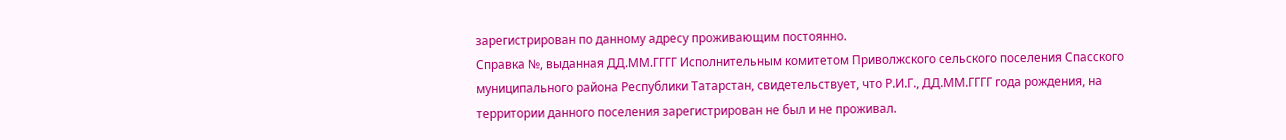зарегистрирован по данному адресу проживающим постоянно.
Справка №, выданная ДД.ММ.ГГГГ Исполнительным комитетом Приволжского сельского поселения Спасского муниципального района Республики Татарстан, свидетельствует, что Р.И.Г., ДД.ММ.ГГГГ года рождения, на территории данного поселения зарегистрирован не был и не проживал.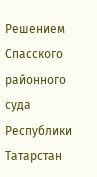Решением Спасского районного суда Республики Татарстан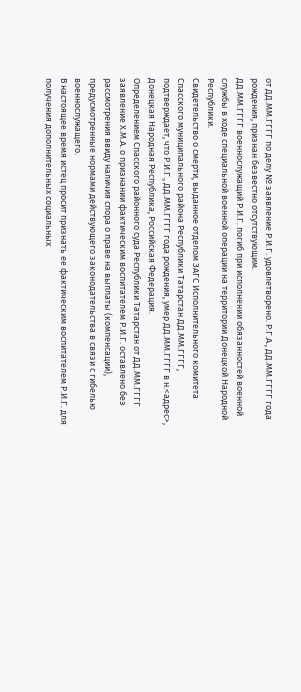от ДД.ММ.ГГГГ по делу № заявление Р.И.Г. удовлетворено. Р.Г.А., ДД.ММ.ГГГГ года рождения, признан безвестно отсутствующим.
ДД.ММ.ГГГГ военнослужащий Р.И.Г. погиб при исполнении обязанностей военной службы в ходе специальной военной операции на территории Донецкой Народной Республики.
Свидетельство о смерти, выданное отделом ЗАГС Исполнительного комитета Спасского муниципального района Республики Татарстан ДД.ММ.ГГГГ, подтверждает, что Р.И.Г., ДД.ММ.ГГГГ года рождения, умер ДД.ММ.ГГГГ в н.<адрес>, Донецкая Народная Республика, Российская Федерация.
Определением Спасского районного суда Республики Татарстан от ДД.ММ.ГГГГ заявление Х.М.А. о признании фактическим воспитателем Р.И.Г. оставлено без рассмотрения ввиду наличия спора о праве на выплаты (компенсации), предусмотренные нормами действующего законодательства в связи с гибелью военнослужащего.
В настоящее время истец просит признать ее фактическим воспитателем Р.И.Г. для получения дополнительных социальных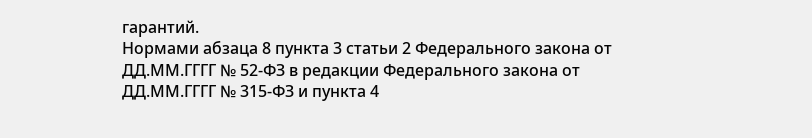гарантий.
Нормами абзаца 8 пункта 3 статьи 2 Федерального закона от ДД.ММ.ГГГГ № 52-ФЗ в редакции Федерального закона от ДД.ММ.ГГГГ № 315-ФЗ и пункта 4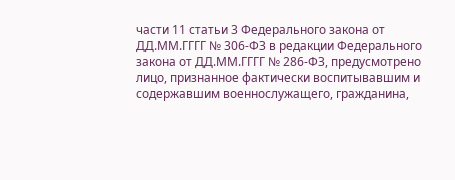части 11 статьи 3 Федерального закона от ДД.ММ.ГГГГ № 306-ФЗ в редакции Федерального закона от ДД.ММ.ГГГГ № 286-ФЗ, предусмотрено лицо, признанное фактически воспитывавшим и содержавшим военнослужащего, гражданина,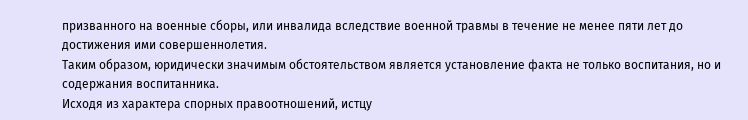призванного на военные сборы, или инвалида вследствие военной травмы в течение не менее пяти лет до достижения ими совершеннолетия.
Таким образом, юридически значимым обстоятельством является установление факта не только воспитания, но и содержания воспитанника.
Исходя из характера спорных правоотношений, истцу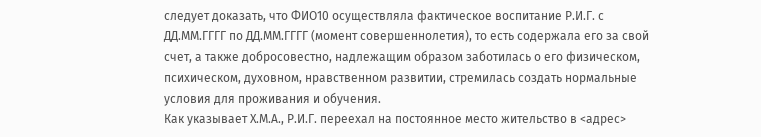следует доказать, что ФИО10 осуществляла фактическое воспитание Р.И.Г. с ДД.ММ.ГГГГ по ДД.ММ.ГГГГ (момент совершеннолетия), то есть содержала его за свой счет, а также добросовестно, надлежащим образом заботилась о его физическом, психическом, духовном, нравственном развитии, стремилась создать нормальные условия для проживания и обучения.
Как указывает Х.М.А., Р.И.Г. переехал на постоянное место жительство в <адрес>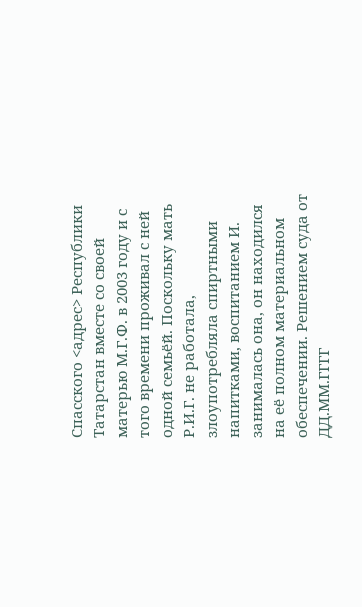Спасского <адрес> Республики Татарстан вместе со своей матерью М.Г.Ф. в 2003 году и с того времени проживал с ней одной семьёй. Поскольку мать Р.И.Г. не работала, злоупотребляла спиртными напитками, воспитанием И. занималась она, он находился на её полном материальном обеспечении. Решением суда от ДД.ММ.ГГГГ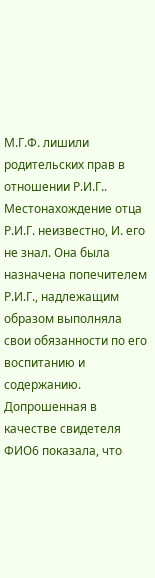М.Г.Ф. лишили родительских прав в отношении Р.И.Г.. Местонахождение отца Р.И.Г. неизвестно, И. его не знал. Она была назначена попечителем Р.И.Г., надлежащим образом выполняла свои обязанности по его воспитанию и содержанию.
Допрошенная в качестве свидетеля ФИО6 показала, что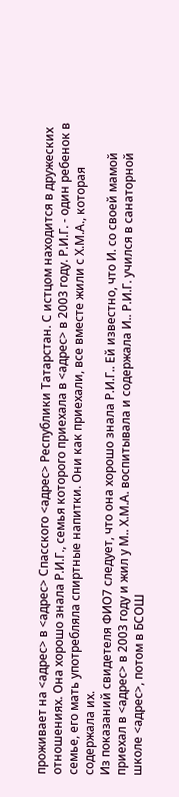проживает на <адрес> в <адрес> Спасского <адрес> Республики Татарстан. С истцом находится в дружеских отношениях. Она хорошо знала Р.И.Г., семья которого приехала в <адрес> в 2003 году. Р.И.Г. - один ребенок в семье, его мать употребляла спиртные напитки. Они как приехали, все вместе жили с Х.М.А., которая содержала их.
Из показаний свидетеля ФИО7 следует, что она хорошо знала Р.И.Г.. Ей известно, что И. со своей мамой приехал в <адрес> в 2003 году и жил у М.. Х.М.А. воспитывала и содержала И.. Р.И.Г. учился в санаторной школе <адрес>, потом в БСОШ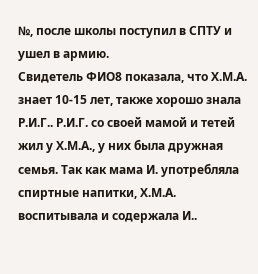№, после школы поступил в СПТУ и ушел в армию.
Свидетель ФИО8 показала, что Х.М.А. знает 10-15 лет, также хорошо знала Р.И.Г.. Р.И.Г. со своей мамой и тетей жил у Х.М.А., у них была дружная семья. Так как мама И. употребляла спиртные напитки, Х.М.А. воспитывала и содержала И..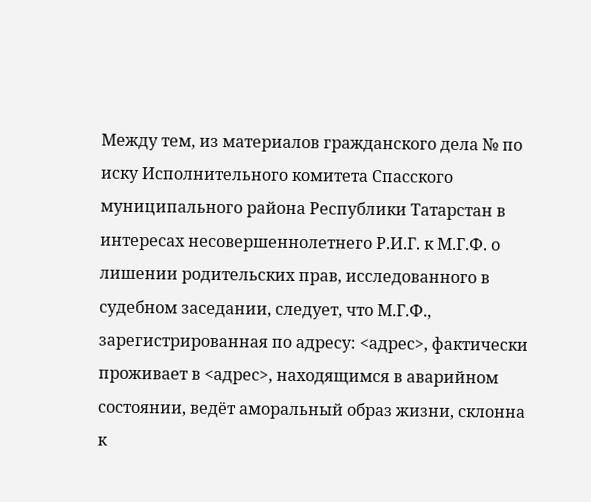Между тем, из материалов гражданского дела № по иску Исполнительного комитета Спасского муниципального района Республики Татарстан в интересах несовершеннолетнего Р.И.Г. к М.Г.Ф. о лишении родительских прав, исследованного в судебном заседании, следует, что М.Г.Ф., зарегистрированная по адресу: <адрес>, фактически проживает в <адрес>, находящимся в аварийном состоянии, ведёт аморальный образ жизни, склонна к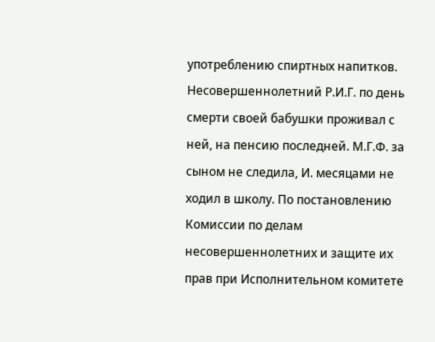употреблению спиртных напитков. Несовершеннолетний Р.И.Г. по день смерти своей бабушки проживал с ней, на пенсию последней. М.Г.Ф. за сыном не следила, И. месяцами не ходил в школу. По постановлению Комиссии по делам несовершеннолетних и защите их прав при Исполнительном комитете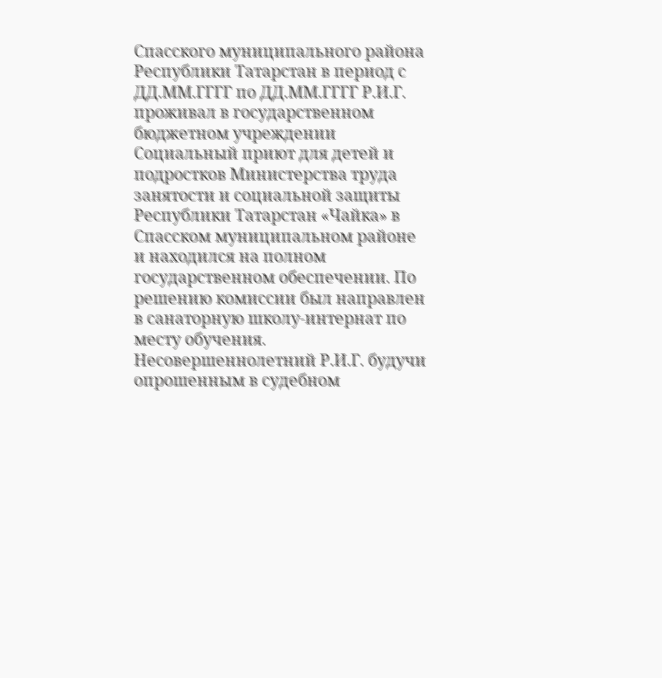Спасского муниципального района Республики Татарстан в период с ДД.ММ.ГГГГ по ДД.ММ.ГГГГ Р.И.Г. проживал в государственном бюджетном учреждении Социальный приют для детей и подростков Министерства труда занятости и социальной защиты Республики Татарстан «Чайка» в Спасском муниципальном районе и находился на полном государственном обеспечении. По решению комиссии был направлен в санаторную школу-интернат по месту обучения.
Несовершеннолетний Р.И.Г. будучи опрошенным в судебном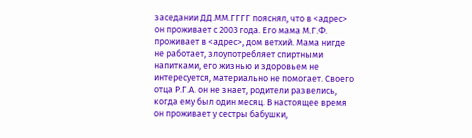заседании ДД.ММ.ГГГГ пояснял, что в <адрес> он проживает с 2003 года. Его мама М.Г.Ф. проживает в <адрес>, дом ветхий. Мама нигде не работает, злоупотребляет спиртными напитками, его жизнью и здоровьем не интересуется, материально не помогает. Своего отца Р.Г.А. он не знает, родители развелись, когда ему был один месяц. В настоящее время он проживает у сестры бабушки,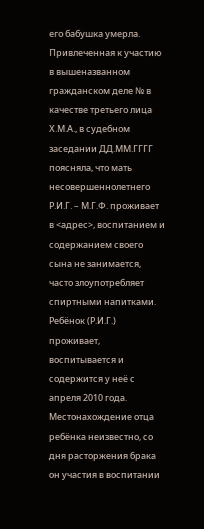его бабушка умерла.
Привлеченная к участию в вышеназванном гражданском деле № в качестве третьего лица Х.М.А., в судебном заседании ДД.ММ.ГГГГ поясняла, что мать несовершеннолетнего Р.И.Г. – М.Г.Ф. проживает в <адрес>, воспитанием и содержанием своего сына не занимается, часто злоупотребляет спиртными напитками. Ребёнок (Р.И.Г.) проживает, воспитывается и содержится у неё с апреля 2010 года. Местонахождение отца ребёнка неизвестно, со дня расторжения брака он участия в воспитании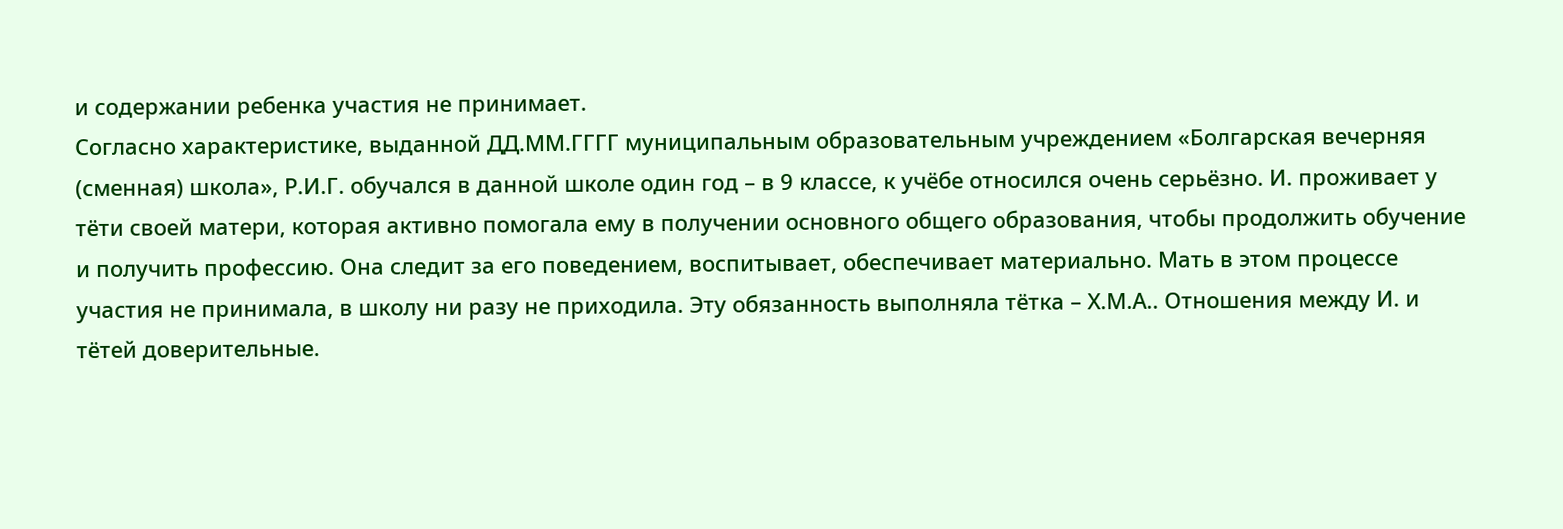и содержании ребенка участия не принимает.
Согласно характеристике, выданной ДД.ММ.ГГГГ муниципальным образовательным учреждением «Болгарская вечерняя (сменная) школа», Р.И.Г. обучался в данной школе один год – в 9 классе, к учёбе относился очень серьёзно. И. проживает у тёти своей матери, которая активно помогала ему в получении основного общего образования, чтобы продолжить обучение и получить профессию. Она следит за его поведением, воспитывает, обеспечивает материально. Мать в этом процессе участия не принимала, в школу ни разу не приходила. Эту обязанность выполняла тётка – Х.М.А.. Отношения между И. и тётей доверительные.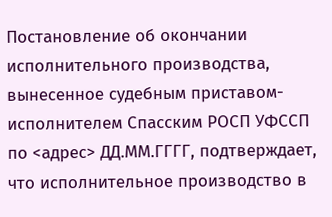Постановление об окончании исполнительного производства, вынесенное судебным приставом-исполнителем Спасским РОСП УФССП по <адрес> ДД.ММ.ГГГГ, подтверждает, что исполнительное производство в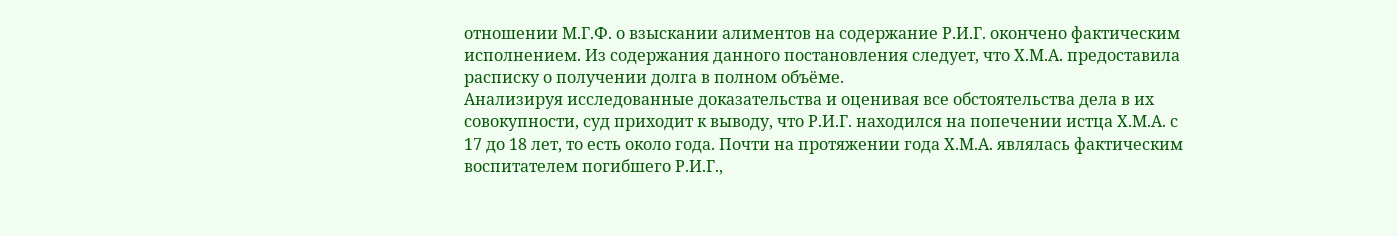отношении М.Г.Ф. о взыскании алиментов на содержание Р.И.Г. окончено фактическим исполнением. Из содержания данного постановления следует, что Х.М.А. предоставила расписку о получении долга в полном объёме.
Анализируя исследованные доказательства и оценивая все обстоятельства дела в их совокупности, суд приходит к выводу, что Р.И.Г. находился на попечении истца Х.М.А. с 17 до 18 лет, то есть около года. Почти на протяжении года Х.М.А. являлась фактическим воспитателем погибшего Р.И.Г.,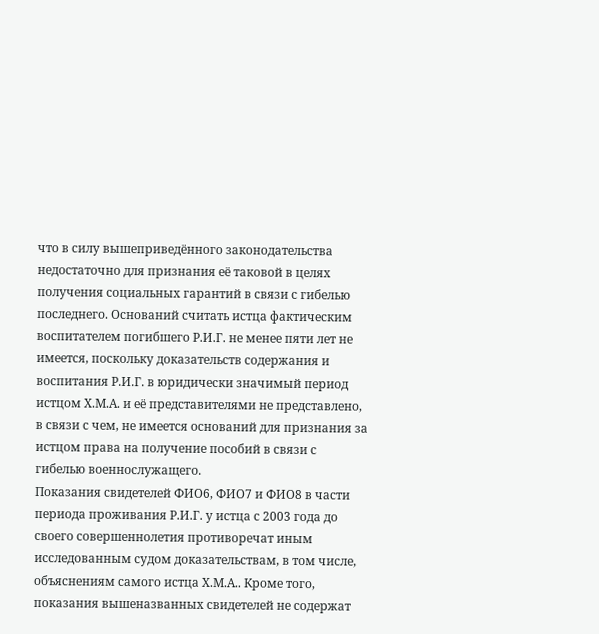что в силу вышеприведённого законодательства недостаточно для признания её таковой в целях получения социальных гарантий в связи с гибелью последнего. Оснований считать истца фактическим воспитателем погибшего Р.И.Г. не менее пяти лет не имеется, поскольку доказательств содержания и воспитания Р.И.Г. в юридически значимый период истцом Х.М.А. и её представителями не представлено, в связи с чем, не имеется оснований для признания за истцом права на получение пособий в связи с гибелью военнослужащего.
Показания свидетелей ФИО6, ФИО7 и ФИО8 в части периода проживания Р.И.Г. у истца с 2003 года до своего совершеннолетия противоречат иным исследованным судом доказательствам, в том числе, объяснениям самого истца Х.М.А.. Кроме того, показания вышеназванных свидетелей не содержат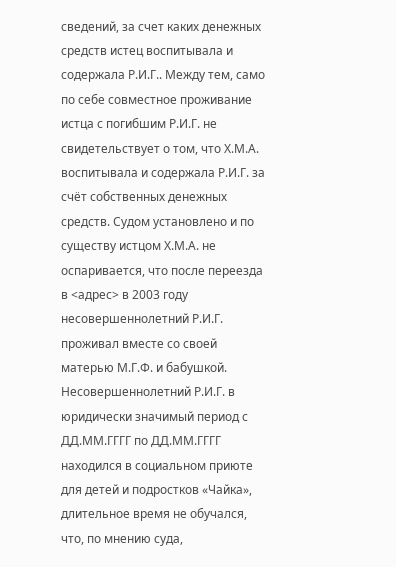сведений, за счет каких денежных средств истец воспитывала и содержала Р.И.Г.. Между тем, само по себе совместное проживание истца с погибшим Р.И.Г. не свидетельствует о том, что Х.М.А. воспитывала и содержала Р.И.Г. за счёт собственных денежных средств. Судом установлено и по существу истцом Х.М.А. не оспаривается, что после переезда в <адрес> в 2003 году несовершеннолетний Р.И.Г. проживал вместе со своей матерью М.Г.Ф. и бабушкой. Несовершеннолетний Р.И.Г. в юридически значимый период с ДД.ММ.ГГГГ по ДД.ММ.ГГГГ находился в социальном приюте для детей и подростков «Чайка», длительное время не обучался, что, по мнению суда,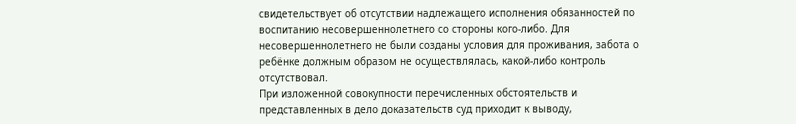свидетельствует об отсутствии надлежащего исполнения обязанностей по воспитанию несовершеннолетнего со стороны кого-либо. Для несовершеннолетнего не были созданы условия для проживания, забота о ребёнке должным образом не осуществлялась, какой-либо контроль отсутствовал.
При изложенной совокупности перечисленных обстоятельств и представленных в дело доказательств суд приходит к выводу,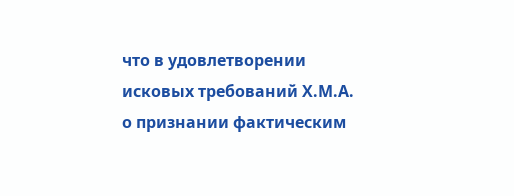что в удовлетворении исковых требований Х.М.А. о признании фактическим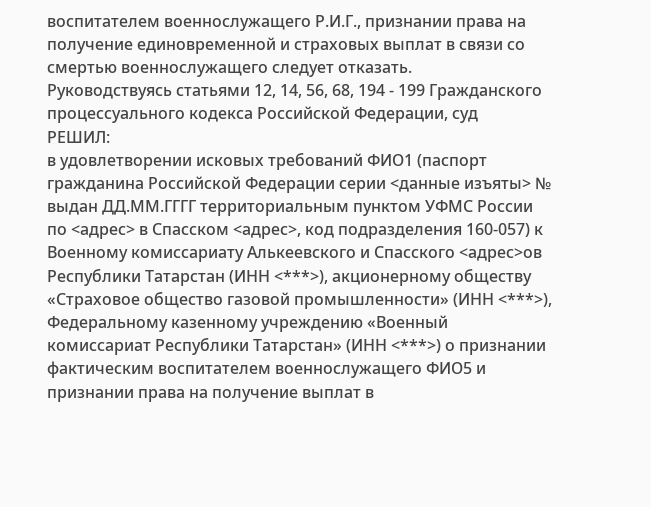воспитателем военнослужащего Р.И.Г., признании права на получение единовременной и страховых выплат в связи со смертью военнослужащего следует отказать.
Руководствуясь статьями 12, 14, 56, 68, 194 - 199 Гражданского процессуального кодекса Российской Федерации, суд
РЕШИЛ:
в удовлетворении исковых требований ФИО1 (паспорт гражданина Российской Федерации серии <данные изъяты> № выдан ДД.ММ.ГГГГ территориальным пунктом УФМС России по <адрес> в Спасском <адрес>, код подразделения 160-057) к Военному комиссариату Алькеевского и Спасского <адрес>ов Республики Татарстан (ИНН <***>), акционерному обществу «Страховое общество газовой промышленности» (ИНН <***>), Федеральному казенному учреждению «Военный комиссариат Республики Татарстан» (ИНН <***>) о признании фактическим воспитателем военнослужащего ФИО5 и признании права на получение выплат в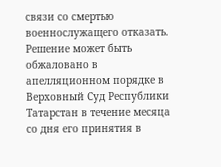связи со смертью военнослужащего отказать.
Решение может быть обжаловано в апелляционном порядке в Верховный Суд Республики Татарстан в течение месяца со дня его принятия в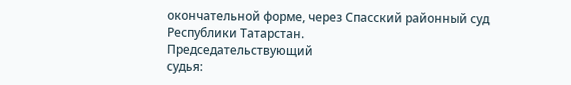окончательной форме, через Спасский районный суд Республики Татарстан.
Председательствующий
судья: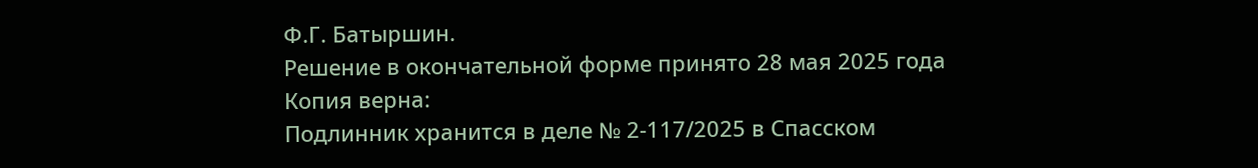Ф.Г. Батыршин.
Решение в окончательной форме принято 28 мая 2025 года
Копия верна:
Подлинник хранится в деле № 2-117/2025 в Спасском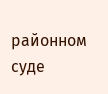районном суде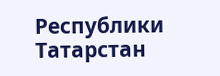Республики Татарстан